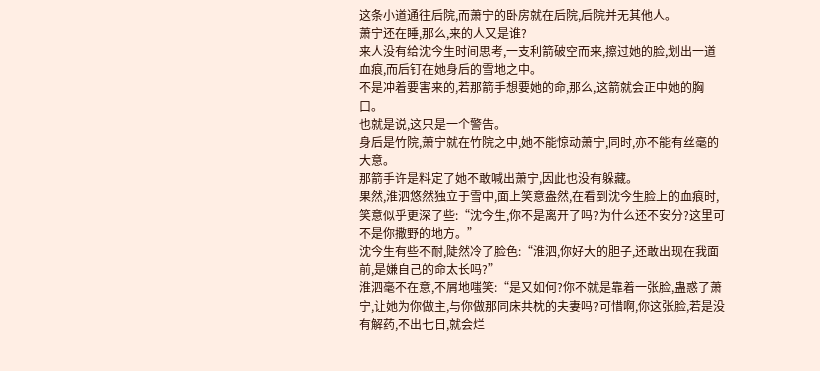这条小道通往后院,而萧宁的卧房就在后院,后院并无其他人。
萧宁还在睡,那么,来的人又是谁?
来人没有给沈今生时间思考,一支利箭破空而来,擦过她的脸,划出一道血痕,而后钉在她身后的雪地之中。
不是冲着要害来的,若那箭手想要她的命,那么,这箭就会正中她的胸口。
也就是说,这只是一个警告。
身后是竹院,萧宁就在竹院之中,她不能惊动萧宁,同时,亦不能有丝毫的大意。
那箭手许是料定了她不敢喊出萧宁,因此也没有躲藏。
果然,淮泗悠然独立于雪中,面上笑意盎然,在看到沈今生脸上的血痕时,笑意似乎更深了些:“沈今生,你不是离开了吗?为什么还不安分?这里可不是你撒野的地方。”
沈今生有些不耐,陡然冷了脸色:“淮泗,你好大的胆子,还敢出现在我面前,是嫌自己的命太长吗?”
淮泗毫不在意,不屑地嗤笑:“是又如何?你不就是靠着一张脸,蛊惑了萧宁,让她为你做主,与你做那同床共枕的夫妻吗?可惜啊,你这张脸,若是没有解药,不出七日,就会烂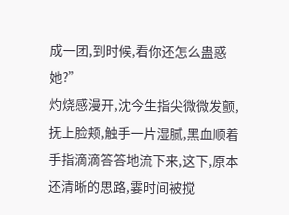成一团,到时候,看你还怎么蛊惑她?”
灼烧感漫开,沈今生指尖微微发颤,抚上脸颊,触手一片湿腻,黑血顺着手指滴滴答答地流下来,这下,原本还清晰的思路,霎时间被搅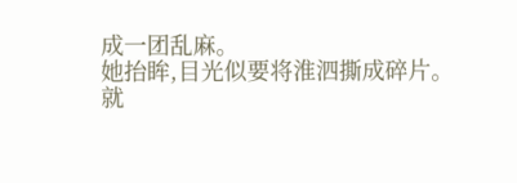成一团乱麻。
她抬眸,目光似要将淮泗撕成碎片。
就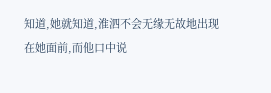知道,她就知道,淮泗不会无缘无故地出现在她面前,而他口中说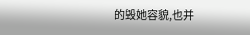的毁她容貌,也并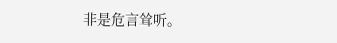非是危言耸听。